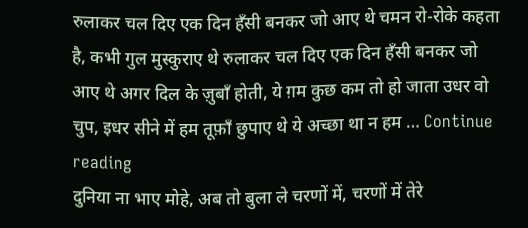रुलाकर चल दिए एक दिन हँसी बनकर जो आए थे चमन रो-रोके कहता है, कभी गुल मुस्कुराए थे रुलाकर चल दिए एक दिन हँसी बनकर जो आए थे अगर दिल के ज़ुबाँ होती, ये ग़म कुछ कम तो हो जाता उधर वो चुप, इधर सीने में हम तूफ़ाँ छुपाए थे ये अच्छा था न हम … Continue reading
दुनिया ना भाए मोहे, अब तो बुला ले चरणों में, चरणों में तेरे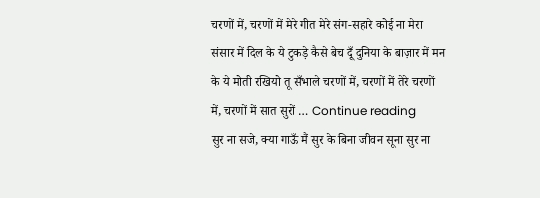चरणों में, चरणों में मेरे गीत मेरे संग-सहारे कोई ना मेरा संसार में दिल के ये टुकड़े कैसे बेच दूँ दुनिया के बाज़ार में मन के ये मोती रखियो तू सँभाले चरणों में, चरणों में तेरे चरणों में, चरणों में सात सुरों … Continue reading
सुर ना सजे, क्या गाऊँ मैं सुर के बिना जीवन सूना सुर ना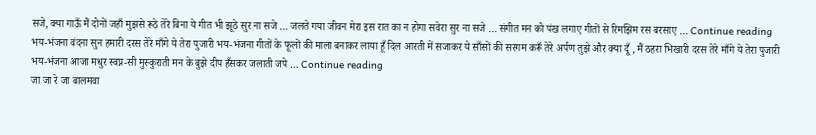सजे, क्या गाऊँ मैं दोनों जहाँ मुझसे रूठे तेरे बिना ये गीत भी झूठे सुर ना सजे … जलते गया जीवन मेरा इस रात का न होगा सवेरा सुर ना सजे … संगीत मन को पंख लगाए गीतों से रिमझिम रस बरसाए … Continue reading
भय-भंजना वंदना सुन हमारी दरस तेरे माँगे ये तेरा पुजारी भय-भंजना गीतों के फूलों की माला बनाकर लाया हूँ दिल आरती में सजाकर ये साँसों की सरगम करूँ तेरे अर्पण तुझे और क्या दूँ, मैं ठहरा भिखारी दरस तेरे माँगे ये तेरा पुजारी भय-भंजना आजा मधुर स्वप्न-सी मुस्कुराती मन के बुझे दीप हँसकर जलाती जपे … Continue reading
जा जा रे जा बालमवा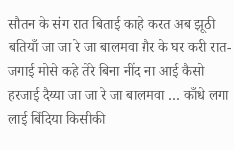सौतन के संग रात बिताई काहे करत अब झूठी बतियाँ जा जा रे जा बालमवा ग़ैर के घर करी रात-जगाई मोसे कहे तेरे बिना नींद ना आई कैसो हरजाई दैय्या जा जा रे जा बालमवा … काँधे लगा लाई बिंदिया किसीकी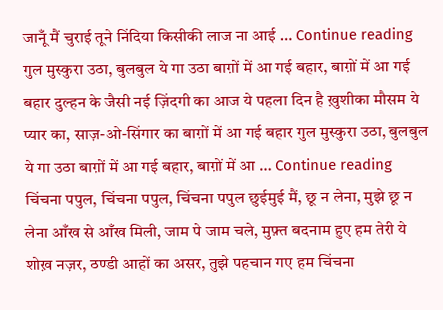जानूँ मैं चुराई तूने निंदिया किसीकी लाज ना आई … Continue reading
गुल मुस्कुरा उठा, बुलबुल ये गा उठा बाग़ों में आ गई बहार, बाग़ों में आ गई बहार दुल्हन के जैसी नई ज़िंदगी का आज ये पहला दिन है ख़ुशीका मौसम ये प्यार का, साज़-ओ-सिंगार का बाग़ों में आ गई बहार गुल मुस्कुरा उठा, बुलबुल ये गा उठा बाग़ों में आ गई बहार, बाग़ों में आ … Continue reading
चिंचना पपुल, चिंचना पपुल, चिंचना पपुल छुईमुई मैं, छू न लेना, मुझे छू न लेना आँख से आँख मिली, जाम पे जाम चले, मुफ़्त बदनाम हुए हम तेरी ये शोख़ नज़र, ठण्डी आहों का असर, तुझे पहचान गए हम चिंचना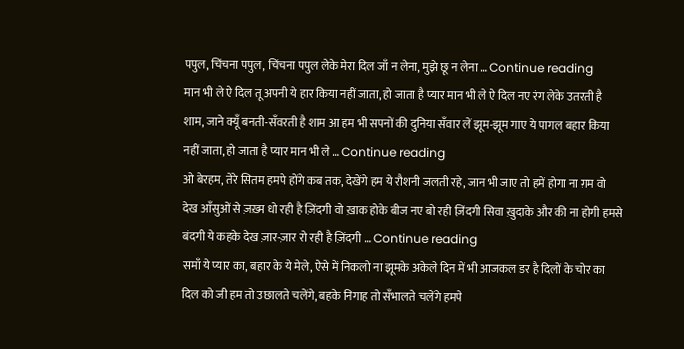पपुल, चिंचना पपुल, चिंचना पपुल लेके मेरा दिल जाँ न लेना, मुझे छू न लेना … Continue reading
मान भी ले ऐ दिल तू अपनी ये हार किया नहीं जाता, हो जाता है प्यार मान भी ले ऐ दिल नए रंग लेके उतरती है शाम, जाने क्यूँ बनती-सँवरती है शाम आ हम भी सपनों की दुनिया सँवार लें झूम-झूम गाए ये पागल बहार किया नहीं जाता, हो जाता है प्यार मान भी ले … Continue reading
ओ बेरहम, तेरे सितम हमपे होंगे कब तक, देखेंगे हम ये रौशनी जलती रहे, जान भी जाए तो हमें होगा ना ग़म वो देख आँसुओं से ज़ख़्म धो रही है ज़िंदगी वो ख़ाक होके बीज नए बो रही ज़िंदगी सिवा ख़ुदाके और की ना होगी हमसे बंदगी ये कहके देख ज़ार-ज़ार रो रही है ज़िंदगी … Continue reading
समाँ ये प्यार का, बहार के ये मेले, ऐसे में निकलो ना झूमके अकेले दिन में भी आजकल डर है दिलों के चोर का दिल को जी हम तो उछालते चलेंगे, बहके निगाह तो सँभालते चलेंगे हमपे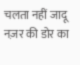चलता नहीं जादू नज़र की डोर का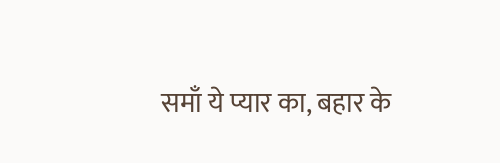समाँ ये प्यार का, बहार के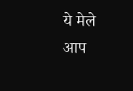ये मेले आप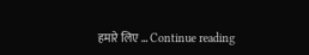हमारे लिए … Continue reading